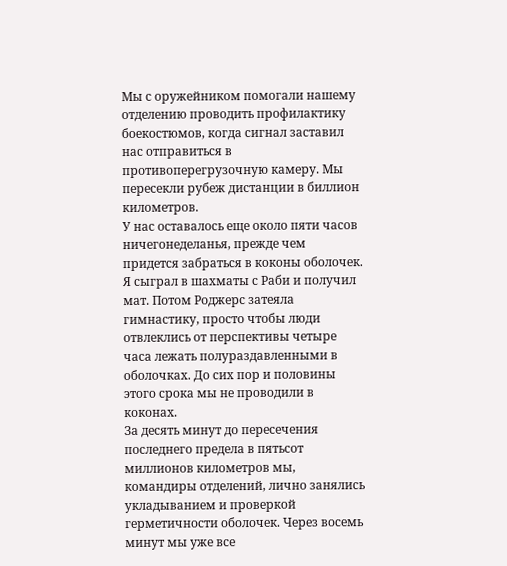Мы с оружейником помогали нашему отделению проводить профилактику боекостюмов, когда сигнал заставил нас отправиться в противоперегрузочную камеру. Мы пересекли рубеж дистанции в биллион километров.
У нас оставалось еще около пяти часов ничегонеделанья, прежде чем придется забраться в коконы оболочек. Я сыграл в шахматы с Раби и получил мат. Потом Роджерс затеяла гимнастику, просто чтобы люди отвлеклись от перспективы четыре часа лежать полураздавленными в оболочках. До сих пор и половины этого срока мы не проводили в коконах.
За десять минут до пересечения последнего предела в пятьсот миллионов километров мы, командиры отделений, лично занялись укладыванием и проверкой герметичности оболочек. Через восемь минут мы уже все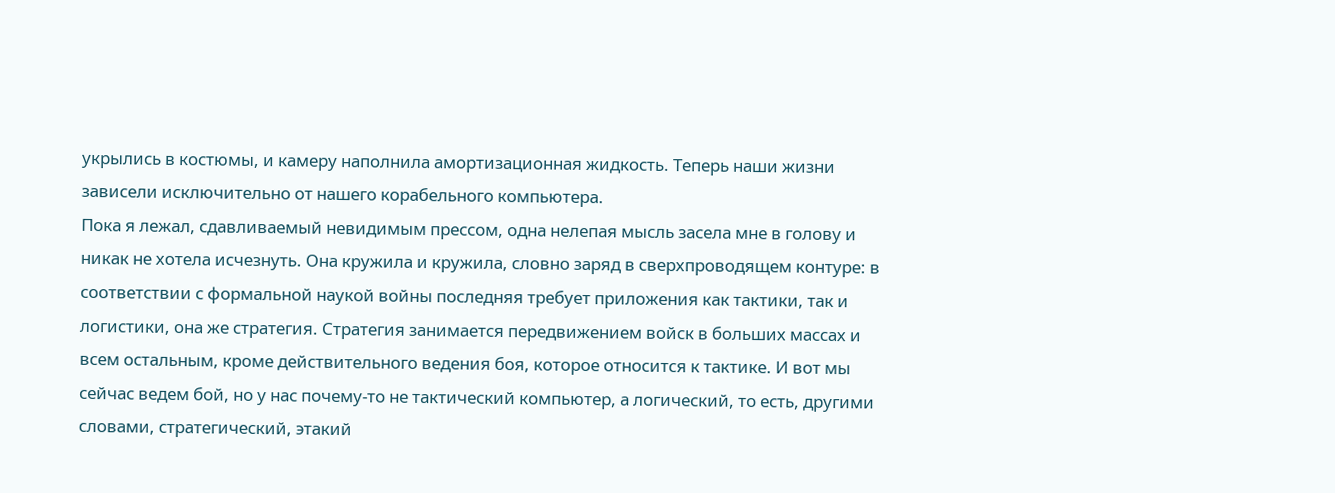укрылись в костюмы, и камеру наполнила амортизационная жидкость. Теперь наши жизни зависели исключительно от нашего корабельного компьютера.
Пока я лежал, сдавливаемый невидимым прессом, одна нелепая мысль засела мне в голову и никак не хотела исчезнуть. Она кружила и кружила, словно заряд в сверхпроводящем контуре: в соответствии с формальной наукой войны последняя требует приложения как тактики, так и логистики, она же стратегия. Стратегия занимается передвижением войск в больших массах и всем остальным, кроме действительного ведения боя, которое относится к тактике. И вот мы сейчас ведем бой, но у нас почему-то не тактический компьютер, а логический, то есть, другими словами, стратегический, этакий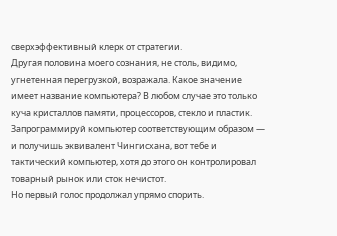сверхэффективный клерк от стратегии.
Другая половина моего сознания, не столь, видимо, угнетенная перегрузкой, возражала. Какое значение имеет название компьютера? В любом случае это только куча кристаллов памяти, процессоров, стекло и пластик. Запрограммируй компьютер соответствующим образом — и получишь эквивалент Чингисхана, вот тебе и тактический компьютер, хотя до этого он контролировал товарный рынок или сток нечистот.
Но первый голос продолжал упрямо спорить.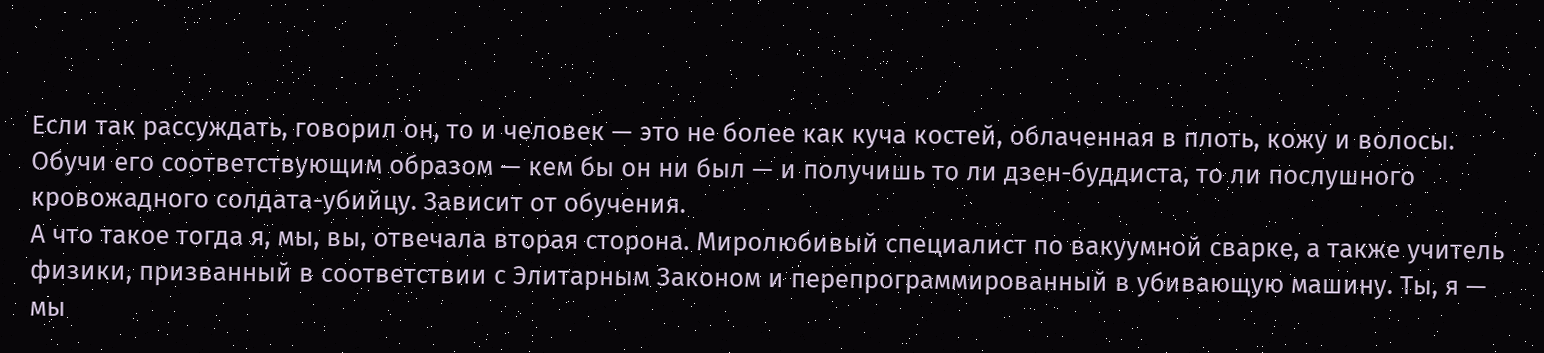Если так рассуждать, говорил он, то и человек — это не более как куча костей, облаченная в плоть, кожу и волосы. Обучи его соответствующим образом — кем бы он ни был — и получишь то ли дзен-буддиста, то ли послушного кровожадного солдата-убийцу. Зависит от обучения.
А что такое тогда я, мы, вы, отвечала вторая сторона. Миролюбивый специалист по вакуумной сварке, а также учитель физики, призванный в соответствии с Элитарным Законом и перепрограммированный в убивающую машину. Ты, я — мы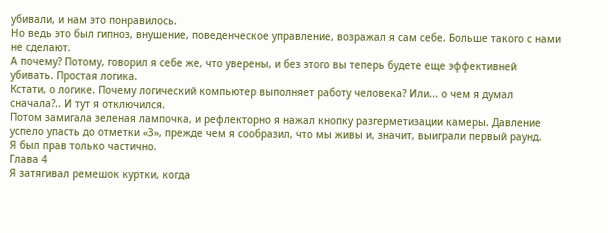убивали, и нам это понравилось.
Но ведь это был гипноз, внушение, поведенческое управление, возражал я сам себе. Больше такого с нами не сделают.
А почему? Потому, говорил я себе же, что уверены, и без этого вы теперь будете еще эффективней убивать. Простая логика.
Кстати, о логике. Почему логический компьютер выполняет работу человека? Или... о чем я думал сначала?.. И тут я отключился.
Потом замигала зеленая лампочка, и рефлекторно я нажал кнопку разгерметизации камеры. Давление успело упасть до отметки «3», прежде чем я сообразил, что мы живы и, значит, выиграли первый раунд.
Я был прав только частично.
Глава 4
Я затягивал ремешок куртки, когда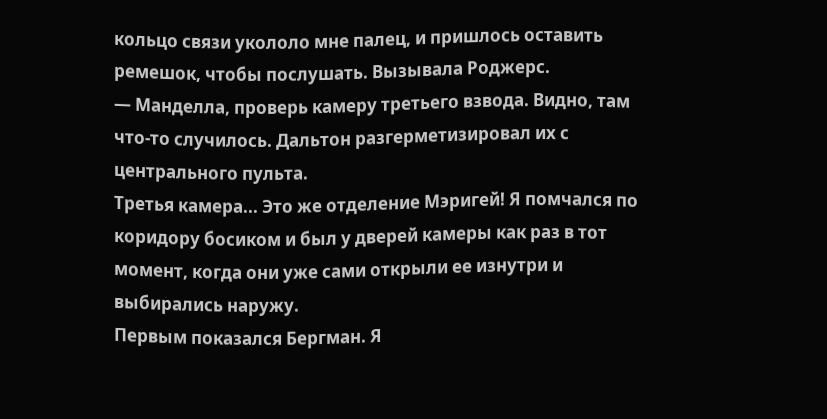кольцо связи укололо мне палец, и пришлось оставить ремешок, чтобы послушать. Вызывала Роджерс.
— Манделла, проверь камеру третьего взвода. Видно, там что-то случилось. Дальтон разгерметизировал их с центрального пульта.
Третья камера... Это же отделение Мэригей! Я помчался по коридору босиком и был у дверей камеры как раз в тот момент, когда они уже сами открыли ее изнутри и выбирались наружу.
Первым показался Бергман. Я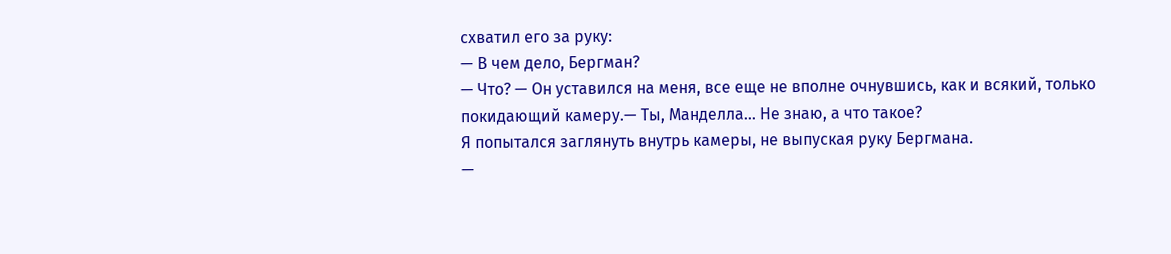схватил его за руку:
— В чем дело, Бергман?
— Что? — Он уставился на меня, все еще не вполне очнувшись, как и всякий, только покидающий камеру.— Ты, Манделла... Не знаю, а что такое?
Я попытался заглянуть внутрь камеры, не выпуская руку Бергмана.
—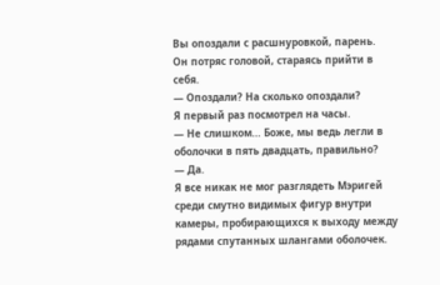Вы опоздали с расшнуровкой, парень.
Он потряс головой, стараясь прийти в себя.
— Опоздали? На сколько опоздали?
Я первый раз посмотрел на часы.
— Не слишком... Боже, мы ведь легли в оболочки в пять двадцать, правильно?
— Да.
Я все никак не мог разглядеть Мэригей среди смутно видимых фигур внутри камеры, пробирающихся к выходу между рядами спутанных шлангами оболочек.